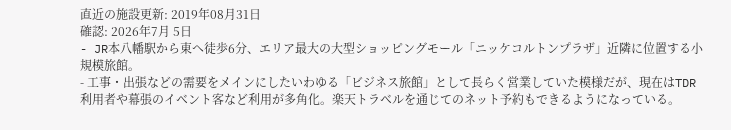直近の施設更新: 2019年08月31日
確認: 2026年7月 5日
- JR本八幡駅から東へ徒歩6分、エリア最大の大型ショッピングモール「ニッケコルトンプラザ」近隣に位置する小規模旅館。
- 工事・出張などの需要をメインにしたいわゆる「ビジネス旅館」として長らく営業していた模様だが、現在はTDR利用者や幕張のイベント客など利用が多角化。楽天トラベルを通じてのネット予約もできるようになっている。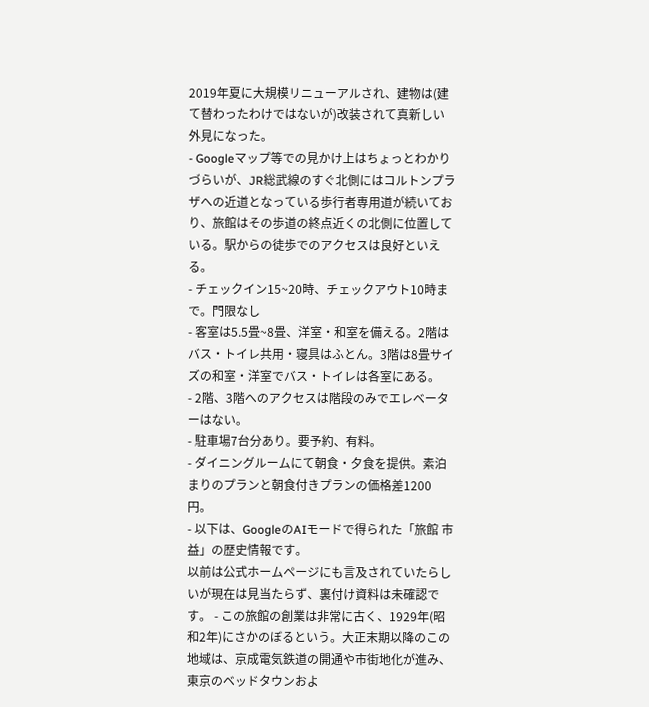2019年夏に大規模リニューアルされ、建物は(建て替わったわけではないが)改装されて真新しい外見になった。
- Googleマップ等での見かけ上はちょっとわかりづらいが、JR総武線のすぐ北側にはコルトンプラザへの近道となっている歩行者専用道が続いており、旅館はその歩道の終点近くの北側に位置している。駅からの徒歩でのアクセスは良好といえる。
- チェックイン15~20時、チェックアウト10時まで。門限なし
- 客室は5.5畳~8畳、洋室・和室を備える。2階はバス・トイレ共用・寝具はふとん。3階は8畳サイズの和室・洋室でバス・トイレは各室にある。
- 2階、3階へのアクセスは階段のみでエレベーターはない。
- 駐車場7台分あり。要予約、有料。
- ダイニングルームにて朝食・夕食を提供。素泊まりのプランと朝食付きプランの価格差1200円。
- 以下は、GoogleのAIモードで得られた「旅館 市益」の歴史情報です。
以前は公式ホームページにも言及されていたらしいが現在は見当たらず、裏付け資料は未確認です。 - この旅館の創業は非常に古く、1929年(昭和2年)にさかのぼるという。大正末期以降のこの地域は、京成電気鉄道の開通や市街地化が進み、東京のベッドタウンおよ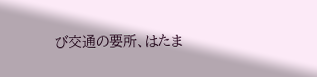び交通の要所、はたま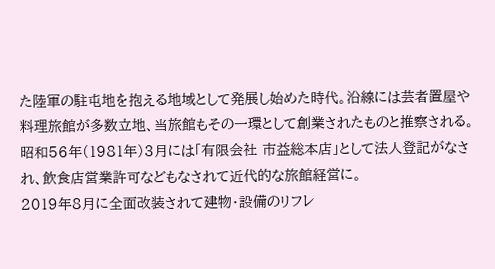た陸軍の駐屯地を抱える地域として発展し始めた時代。沿線には芸者置屋や料理旅館が多数立地、当旅館もその一環として創業されたものと推察される。
昭和56年(1981年)3月には「有限会社 市益総本店」として法人登記がなされ、飲食店営業許可などもなされて近代的な旅館経営に。
2019年8月に全面改装されて建物・設備のリフレ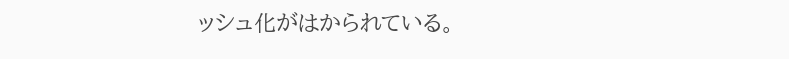ッシュ化がはかられている。